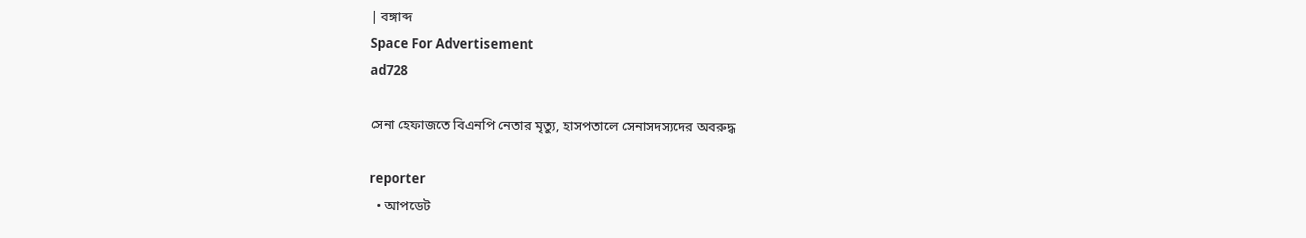| বঙ্গাব্দ
Space For Advertisement
ad728

সেনা হেফাজতে বিএনপি নেতার মৃত্যু, হাসপতালে সেনাসদস্যদের অবরুদ্ধ

reporter
  • আপডেট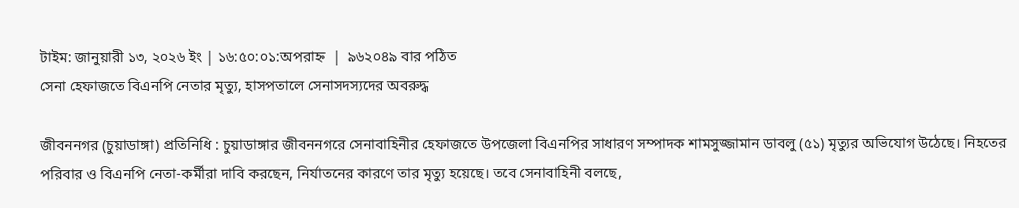টাইম: জানুয়ারী ১৩, ২০২৬ ইং | ১৬:৫০:০১:অপরাহ্ন  |  ৯৬২০৪৯ বার পঠিত
সেনা হেফাজতে বিএনপি নেতার মৃত্যু, হাসপতালে সেনাসদস্যদের অবরুদ্ধ

জীবননগর (চুয়াডাঙ্গা) প্রতিনিধি : চুয়াডাঙ্গার জীবননগরে সেনাবাহিনীর হেফাজতে উপজেলা বিএনপির সাধারণ সম্পাদক শামসুজ্জামান ডাবলু (৫১) মৃত্যুর অভিযোগ উঠেছে। নিহতের পরিবার ও বিএনপি নেতা-কর্মীরা দাবি করছেন, নির্যাতনের কারণে তার মৃত্যু হয়েছে। তবে সেনাবাহিনী বলছে,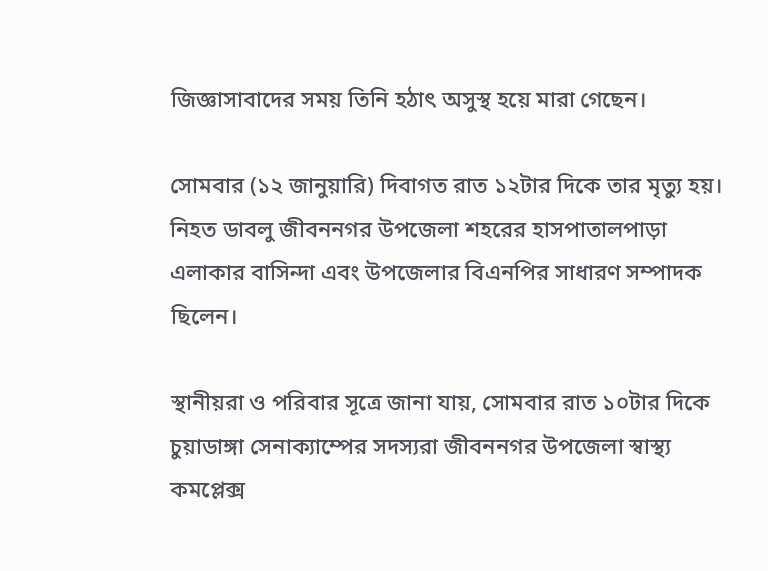জিজ্ঞাসাবাদের সময় তিনি হঠাৎ অসুস্থ হয়ে মারা গেছেন।

সোমবার (১২ জানুয়ারি) দিবাগত রাত ১২টার দিকে তার মৃত্যু হয়। নিহত ডাবলু জীবননগর উপজেলা শহরের হাসপাতালপাড়া এলাকার বাসিন্দা এবং উপজেলার বিএনপির সাধারণ সম্পাদক ছিলেন।

স্থানীয়রা ও পরিবার সূত্রে জানা যায়, সোমবার রাত ১০টার দিকে চুয়াডাঙ্গা সেনাক্যাম্পের সদস্যরা জীবননগর উপজেলা স্বাস্থ্য কমপ্লেক্স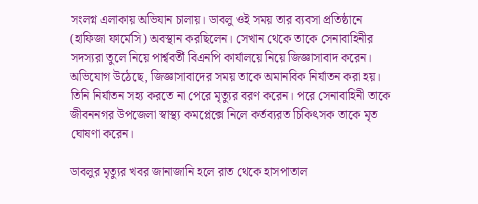সংলগ্ন এলাকায় অভিযান চালায়। ডাবলু ওই সময় তার ব্যবসা প্রতিষ্ঠানে (হাফিজা ফার্মেসি) অবস্থান করছিলেন। সেখান থেকে তাকে সেনাবাহিনীর সদস্যরা তুলে নিয়ে পার্শ্ববর্তী বিএনপি কার্যালয়ে নিয়ে জিজ্ঞাসাবাদ করেন। অভিযোগ উঠেছে, জিজ্ঞাসাবাদের সময় তাকে অমানবিক নির্যাতন করা হয়। তিনি নির্যাতন সহ্য করতে না পেরে মৃত্যুর বরণ করেন। পরে সেনাবাহিনী তাকে জীবননগর উপজেলা স্বাস্থ্য কমপ্লেক্সে নিলে কর্তব্যরত চিকিৎসক তাকে মৃত ঘোষণা করেন।

ডাবলুর মৃত্যুর খবর জানাজানি হলে রাত থেকে হাসপাতাল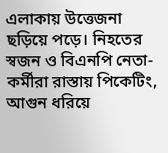এলাকায় উত্তেজনা ছড়িয়ে পড়ে। নিহতের স্বজন ও বিএনপি নেতা-কর্মীরা রাস্তায় পিকেটিং, আগুন ধরিয়ে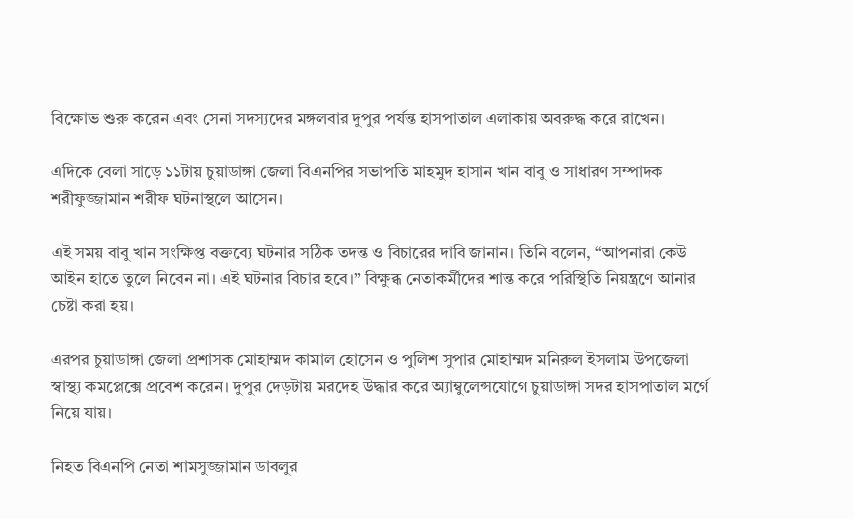বিক্ষোভ শুরু করেন এবং সেনা সদস্যদের মঙ্গলবার দুপুর পর্যন্ত হাসপাতাল এলাকায় অবরুদ্ধ করে রাখেন।

এদিকে বেলা সাড়ে ১১টায় চুয়াডাঙ্গা জেলা বিএনপির সভাপতি মাহমুদ হাসান খান বাবু ও সাধারণ সম্পাদক শরীফুজ্জামান শরীফ ঘটনাস্থলে আসেন।

এই সময় বাবু খান সংক্ষিপ্ত বক্তব্যে ঘটনার সঠিক তদন্ত ও বিচারের দাবি জানান। তিনি বলেন, “আপনারা কেউ আইন হাতে তুলে নিবেন না। এই ঘটনার বিচার হবে।” বিক্ষুব্ধ নেতাকর্মীদের শান্ত করে পরিস্থিতি নিয়ন্ত্রণে আনার চেষ্টা করা হয়।

এরপর চুয়াডাঙ্গা জেলা প্রশাসক মোহাম্মদ কামাল হোসেন ও পুলিশ সুপার মোহাম্মদ মনিরুল ইসলাম উপজেলা স্বাস্থ্য কমপ্লেক্সে প্রবেশ করেন। দুপুর দেড়টায় মরদেহ উদ্ধার করে অ্যাম্বুলেন্সযোগে চুয়াডাঙ্গা সদর হাসপাতাল মর্গে নিয়ে যায়।

নিহত বিএনপি নেতা শামসুজ্জামান ডাবলুর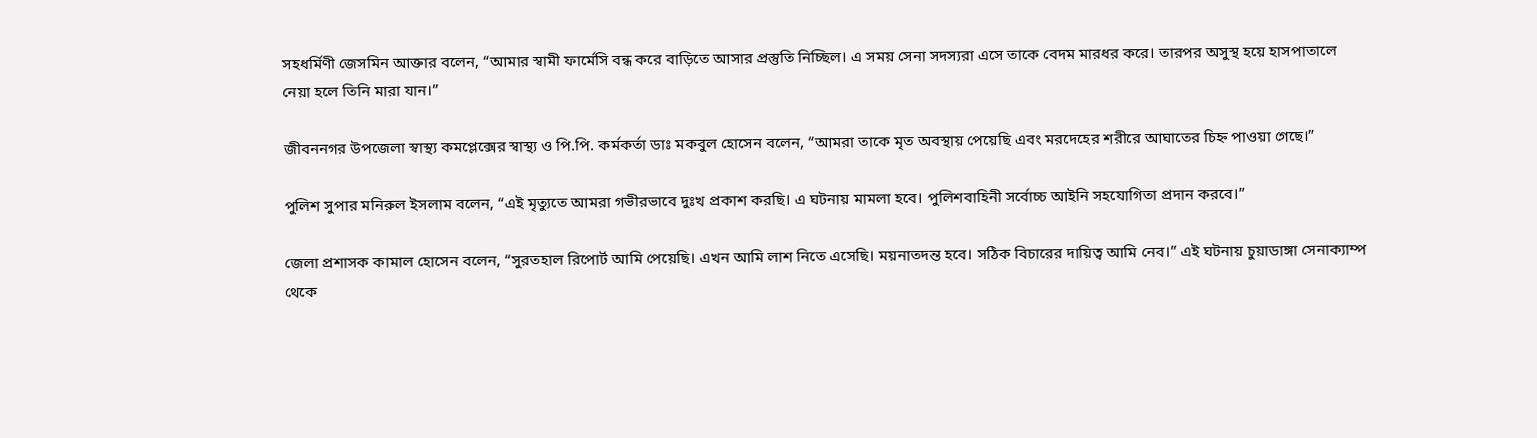সহধর্মিণী জেসমিন আক্তার বলেন, “আমার স্বামী ফার্মেসি বন্ধ করে বাড়িতে আসার প্রস্তুতি নিচ্ছিল। এ সময় সেনা সদস্যরা এসে তাকে বেদম মারধর করে। তারপর অসুস্থ হয়ে হাসপাতালে নেয়া হলে তিনি মারা যান।”

জীবননগর উপজেলা স্বাস্থ্য কমপ্লেক্সের স্বাস্থ্য ও পি.পি. কর্মকর্তা ডাঃ মকবুল হোসেন বলেন, “আমরা তাকে মৃত অবস্থায় পেয়েছি এবং মরদেহের শরীরে আঘাতের চিহ্ন পাওয়া গেছে।”

পুলিশ সুপার মনিরুল ইসলাম বলেন, “এই মৃত্যুতে আমরা গভীরভাবে দুঃখ প্রকাশ করছি। এ ঘটনায় মামলা হবে। পুলিশবাহিনী সর্বোচ্চ আইনি সহযোগিতা প্রদান করবে।”

জেলা প্রশাসক কামাল হোসেন বলেন, “সুরতহাল রিপোর্ট আমি পেয়েছি। এখন আমি লাশ নিতে এসেছি। ময়নাতদন্ত হবে। সঠিক বিচারের দায়িত্ব আমি নেব।” এই ঘটনায় চুয়াডাঙ্গা সেনাক্যাম্প থেকে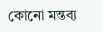কোনো মন্তব্য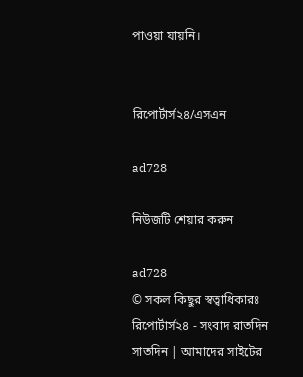পাওয়া যায়নি।


রিপোর্টার্স২৪/এসএন

ad728

নিউজটি শেয়ার করুন

ad728
© সকল কিছুর স্বত্বাধিকারঃ রিপোর্টার্স২৪ - সংবাদ রাতদিন সাতদিন | আমাদের সাইটের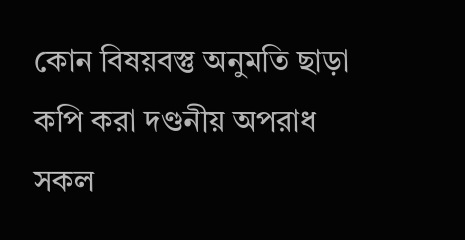কোন বিষয়বস্তু অনুমতি ছাড়া কপি করা দণ্ডনীয় অপরাধ
সকল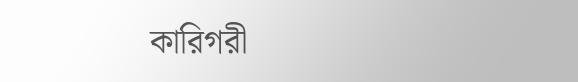কারিগরী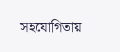সহযোগিতায়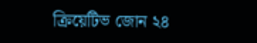ক্রিয়েটিভ জোন ২৪